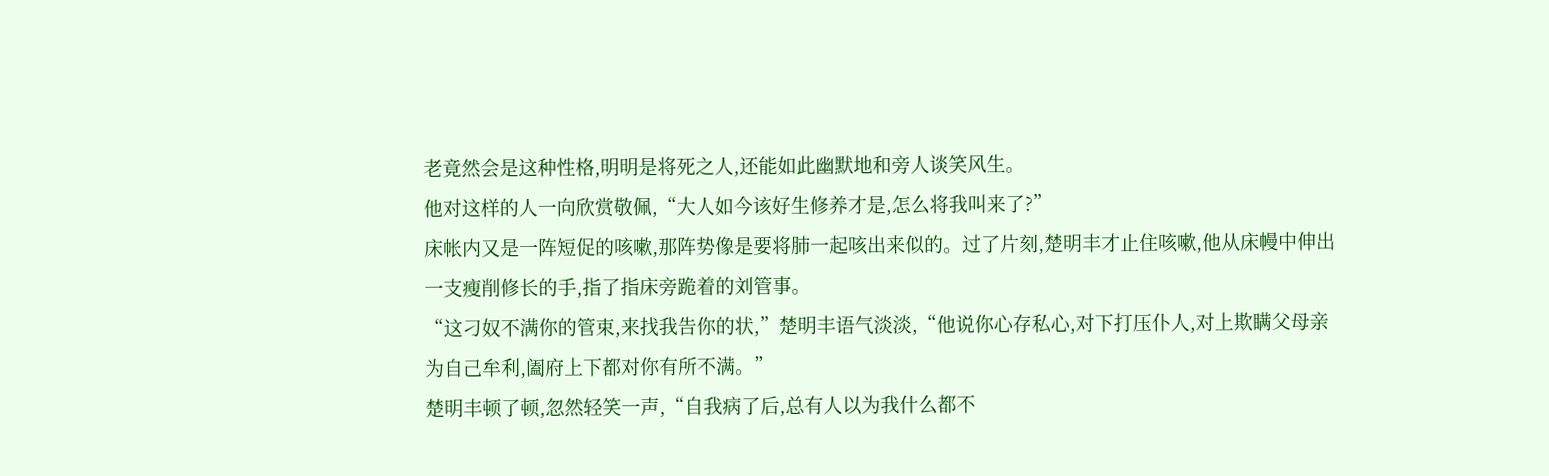老竟然会是这种性格,明明是将死之人,还能如此幽默地和旁人谈笑风生。
他对这样的人一向欣赏敬佩,“大人如今该好生修养才是,怎么将我叫来了?”
床帐内又是一阵短促的咳嗽,那阵势像是要将肺一起咳出来似的。过了片刻,楚明丰才止住咳嗽,他从床幔中伸出一支瘦削修长的手,指了指床旁跪着的刘管事。
“这刁奴不满你的管束,来找我告你的状,”楚明丰语气淡淡,“他说你心存私心,对下打压仆人,对上欺瞒父母亲为自己牟利,阖府上下都对你有所不满。”
楚明丰顿了顿,忽然轻笑一声,“自我病了后,总有人以为我什么都不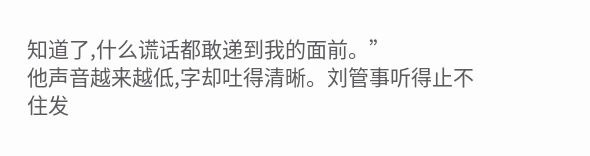知道了,什么谎话都敢递到我的面前。”
他声音越来越低,字却吐得清晰。刘管事听得止不住发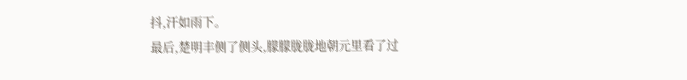抖,汗如雨下。
最后,楚明丰侧了侧头,朦朦胧胧地朝元里看了过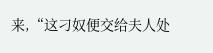来,“这刁奴便交给夫人处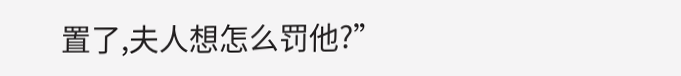置了,夫人想怎么罚他?”